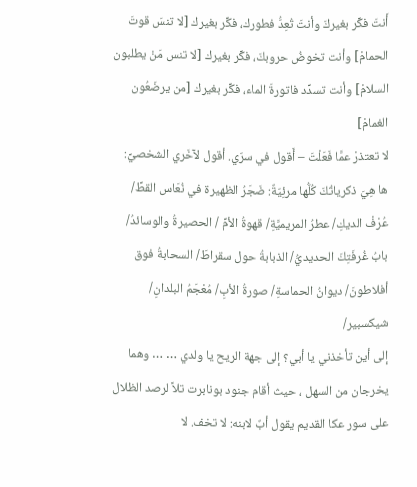أَنتَ فكِّر بغيركَ وأنتَ تُعِدُّ فطورك، فكِّر بغيرك [لا تنسَ قوتَ الحمامْ] وأنت تخوضُ حروبكَ، فكِّر بغيرك [لا تنس مَنْ يطلبون السلامْ] وأنت تسدِّد فاتورةَ الماء، فكِّر بغيرك [من يرضَعُون الغمامْ]
لا تعتذرْ عمَّا فَعَلْتَ – أَقول في سرّي. أقول لآخَري الشخصيِّ: ها هِيَ ذكرياتُكَ كُلُّها مرئِيّةٌ: ضَجَرُ الظهيرة في نُعَاس القطِّ/ عُرْفْ الديكِ/ عطرُ المريميَّةِ/ قهوةُ الأمِّ / الحصيرةُ والوسائدُ/ بابُ غُرفَتِكَ الحديديُّ/ الذبابةُ حول سقراطَ/ السحابةُ فوق أفلاطونَ/ ديوانُ الحماسةِ/ صورةُ الأبِ/ مُعْجَمُ البلدانِ/ شيكسبير/
إلى أين تأخذني يا أبي؟ إلى جهة الريح يا ولدي … … وهما يخرجان من السهل ، حيث أقام جنود بونابرت تلاً لرصد الظلال على سور عكا القديم يقول أبٌ لابنه: لا تخف. لا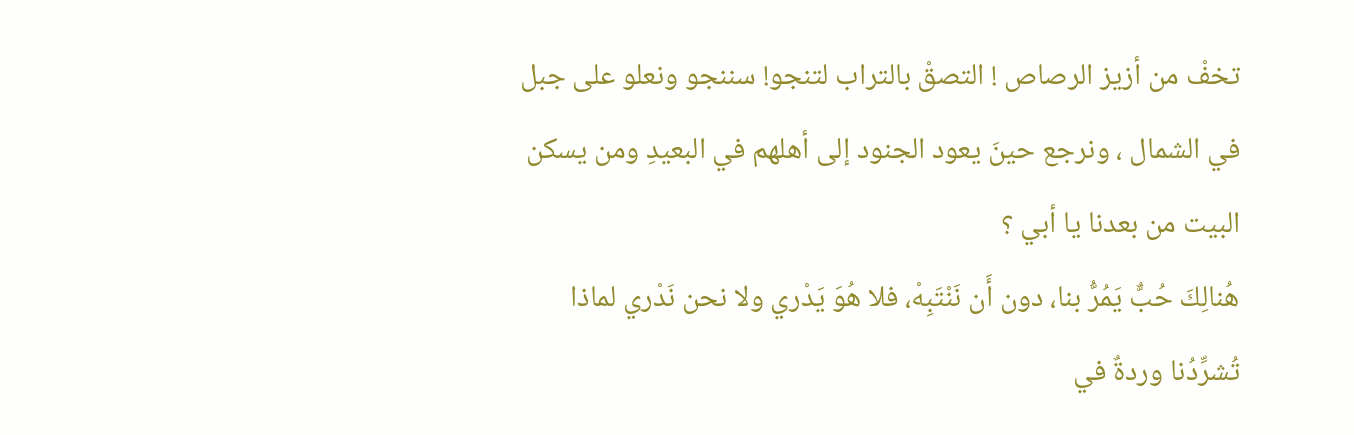تخفْ من أزيز الرصاص ! التصقْ بالتراب لتنجو! سننجو ونعلو على جبل في الشمال ، ونرجع حينَ يعود الجنود إلى أهلهم في البعيدِ ومن يسكن البيت من بعدنا يا أبي ؟
هُنالِكَ حُبٌّ يَمُرُّ بنا، دون أَن نَنْتَبِهْ، فلا هُوَ يَدْري ولا نحن نَدْري لماذا تُشرِّدُنا وردةٌ في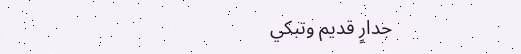جدارٍ قديم وتبكي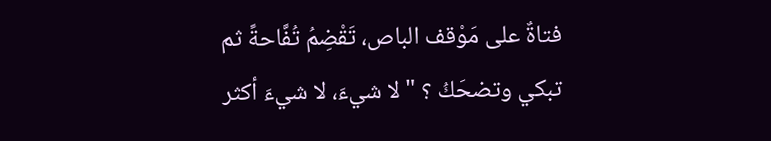فتاةٌ على مَوْقف الباص، تَقْضِمُ تُفَّاحةً ثم تبكي وتضحَكُ ؟ " لا شيءَ، لا شيءَ أكثر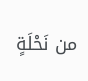من نَحْلَةٍ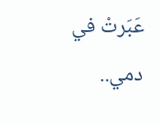عَبَرتْ في دمي..